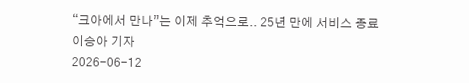“크아에서 만나”는 이제 추억으로.. 25년 만에 서비스 종료
이승아 기자
2026-06-12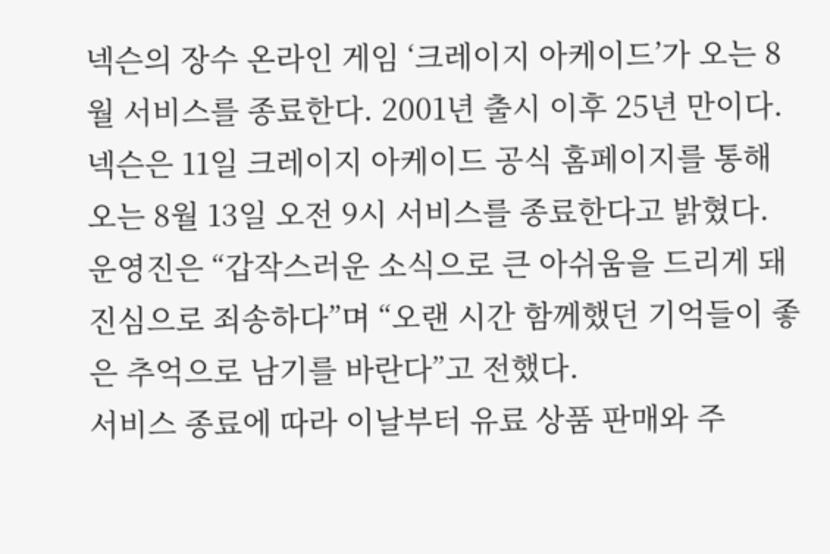넥슨의 장수 온라인 게임 ‘크레이지 아케이드’가 오는 8월 서비스를 종료한다. 2001년 출시 이후 25년 만이다.
넥슨은 11일 크레이지 아케이드 공식 홈페이지를 통해 오는 8월 13일 오전 9시 서비스를 종료한다고 밝혔다.
운영진은 “갑작스러운 소식으로 큰 아쉬움을 드리게 돼 진심으로 죄송하다”며 “오랜 시간 함께했던 기억들이 좋은 추억으로 남기를 바란다”고 전했다.
서비스 종료에 따라 이날부터 유료 상품 판매와 주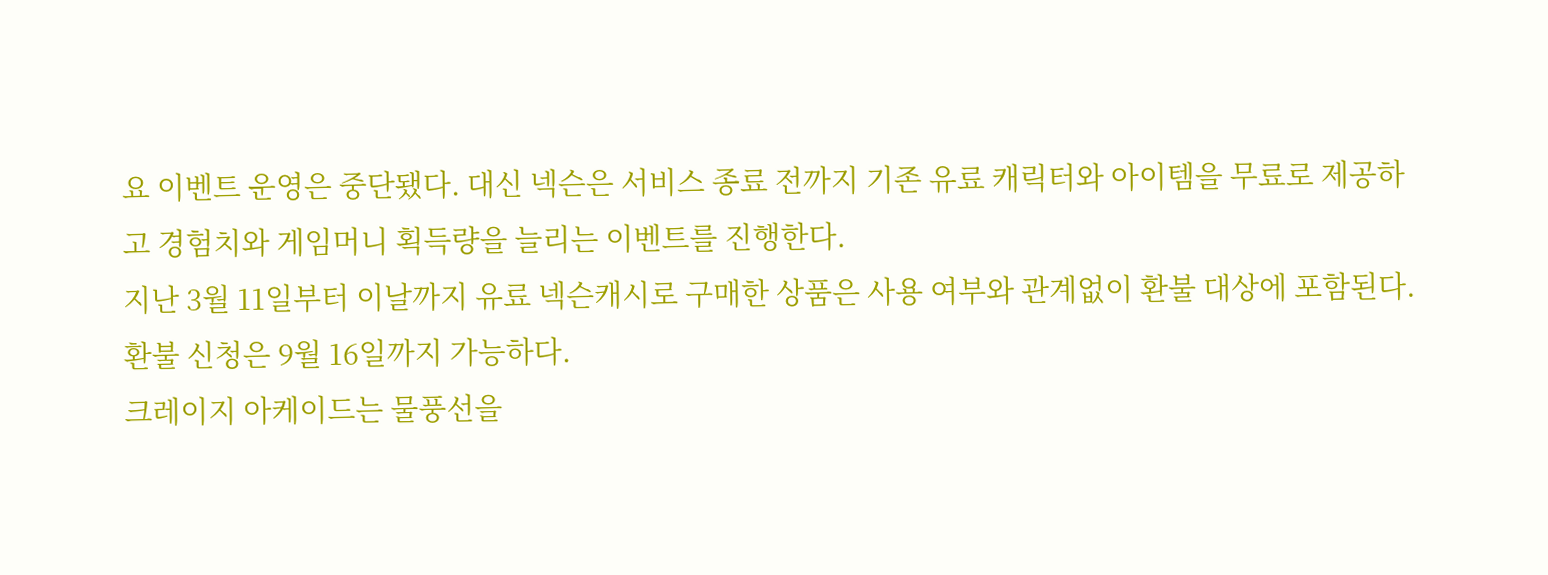요 이벤트 운영은 중단됐다. 대신 넥슨은 서비스 종료 전까지 기존 유료 캐릭터와 아이템을 무료로 제공하고 경험치와 게임머니 획득량을 늘리는 이벤트를 진행한다.
지난 3월 11일부터 이날까지 유료 넥슨캐시로 구매한 상품은 사용 여부와 관계없이 환불 대상에 포함된다. 환불 신청은 9월 16일까지 가능하다.
크레이지 아케이드는 물풍선을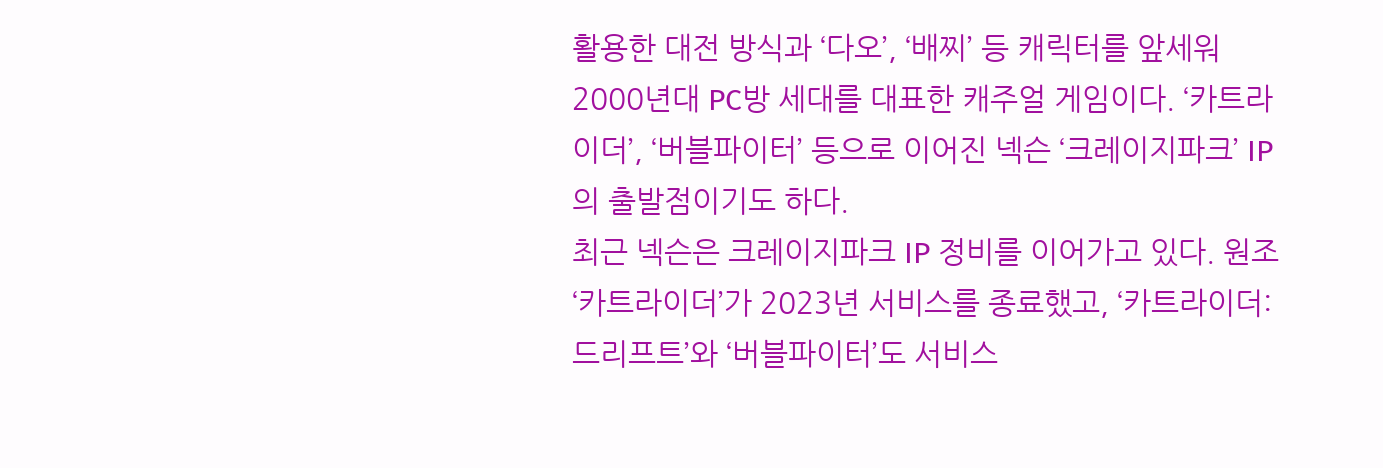활용한 대전 방식과 ‘다오’, ‘배찌’ 등 캐릭터를 앞세워 2000년대 PC방 세대를 대표한 캐주얼 게임이다. ‘카트라이더’, ‘버블파이터’ 등으로 이어진 넥슨 ‘크레이지파크’ IP의 출발점이기도 하다.
최근 넥슨은 크레이지파크 IP 정비를 이어가고 있다. 원조 ‘카트라이더’가 2023년 서비스를 종료했고, ‘카트라이더: 드리프트’와 ‘버블파이터’도 서비스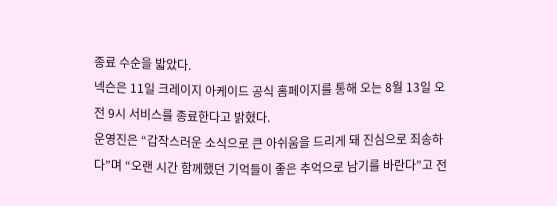종료 수순을 밟았다.
넥슨은 11일 크레이지 아케이드 공식 홈페이지를 통해 오는 8월 13일 오전 9시 서비스를 종료한다고 밝혔다.
운영진은 “갑작스러운 소식으로 큰 아쉬움을 드리게 돼 진심으로 죄송하다”며 “오랜 시간 함께했던 기억들이 좋은 추억으로 남기를 바란다”고 전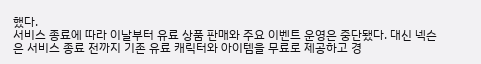했다.
서비스 종료에 따라 이날부터 유료 상품 판매와 주요 이벤트 운영은 중단됐다. 대신 넥슨은 서비스 종료 전까지 기존 유료 캐릭터와 아이템을 무료로 제공하고 경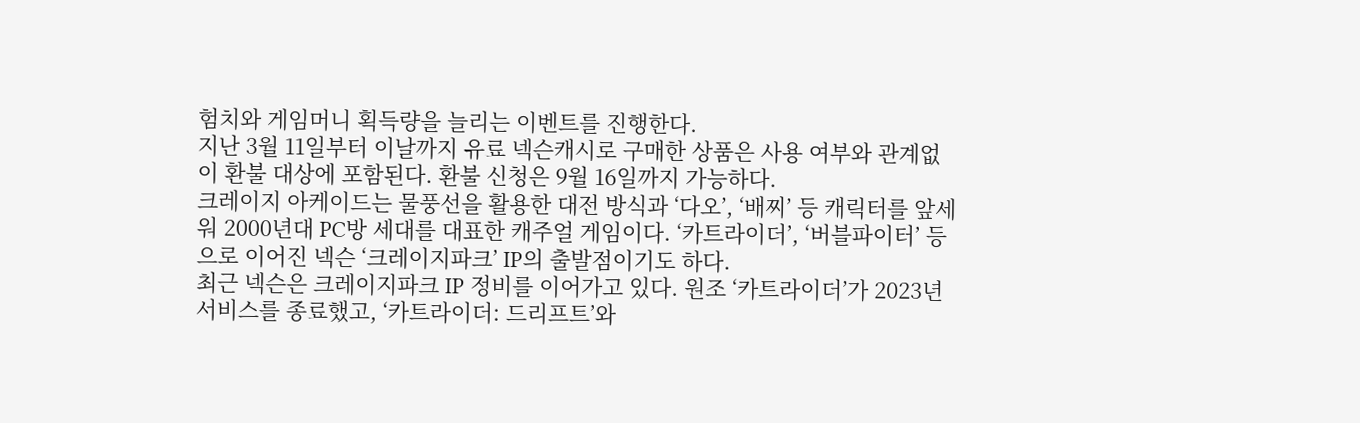험치와 게임머니 획득량을 늘리는 이벤트를 진행한다.
지난 3월 11일부터 이날까지 유료 넥슨캐시로 구매한 상품은 사용 여부와 관계없이 환불 대상에 포함된다. 환불 신청은 9월 16일까지 가능하다.
크레이지 아케이드는 물풍선을 활용한 대전 방식과 ‘다오’, ‘배찌’ 등 캐릭터를 앞세워 2000년대 PC방 세대를 대표한 캐주얼 게임이다. ‘카트라이더’, ‘버블파이터’ 등으로 이어진 넥슨 ‘크레이지파크’ IP의 출발점이기도 하다.
최근 넥슨은 크레이지파크 IP 정비를 이어가고 있다. 원조 ‘카트라이더’가 2023년 서비스를 종료했고, ‘카트라이더: 드리프트’와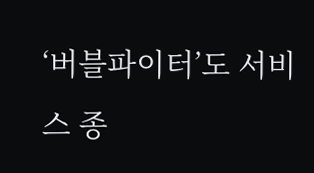‘버블파이터’도 서비스 종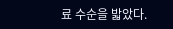료 수순을 밟았다.